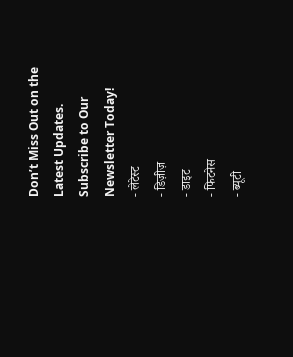Don’t Miss Out on the Latest Updates.
Subscribe to Our Newsletter Today!
- लेटेस्ट
- डिज़ीज़
- डाइट
- फिटनेस
- ब्यूटी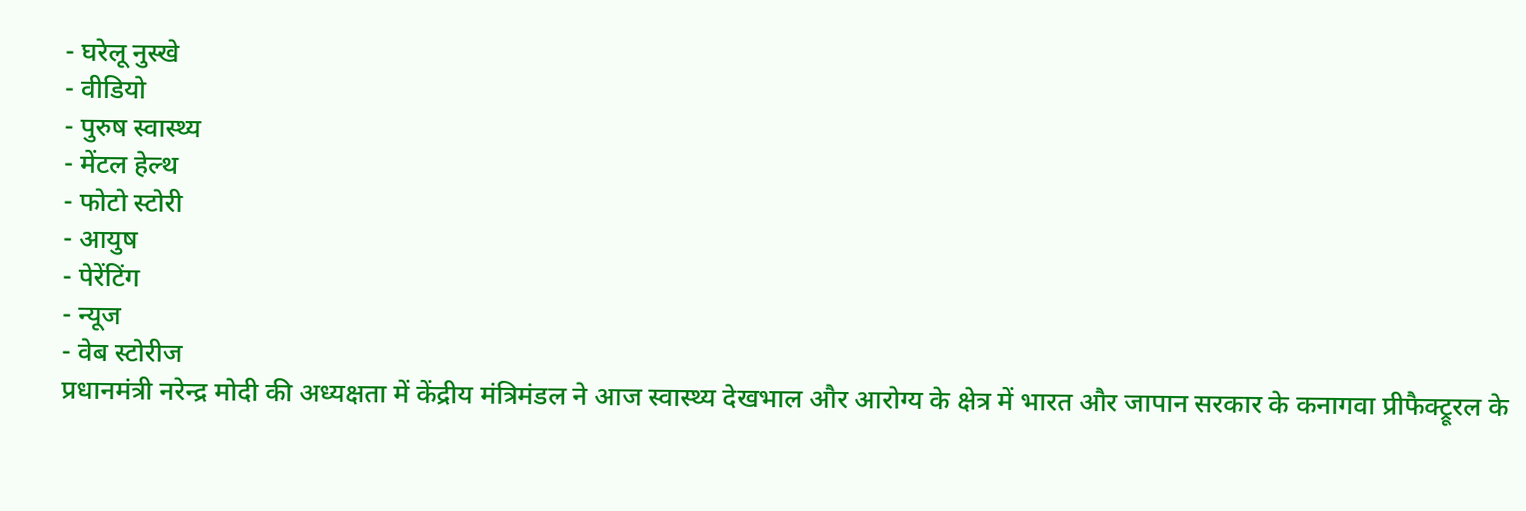- घरेलू नुस्खे
- वीडियो
- पुरुष स्वास्थ्य
- मेंटल हेल्थ
- फोटो स्टोरी
- आयुष
- पेरेंटिंग
- न्यूज
- वेब स्टोरीज
प्रधानमंत्री नरेन्द्र मोदी की अध्यक्षता में केंद्रीय मंत्रिमंडल ने आज स्वास्थ्य देखभाल और आरोग्य के क्षेत्र में भारत और जापान सरकार के कनागवा प्रीफैक्ट्रूरल के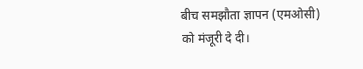बीच समझौता ज्ञापन (एमओसी) को मंजूरी दे दी।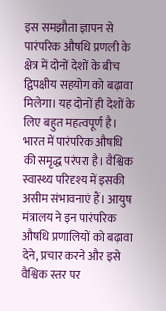इस समझौता ज्ञापन से पारंपरिक औषधि प्रणली के क्षेत्र में दोनों देशों के बीच द्विपक्षीय सहयोग को बढ़ावा मिलेगा। यह दोनों ही देशों के लिए बहुत महत्वपूर्ण है।
भारत में पारंपरिक औषधि की समृद्ध परंपरा है। वैश्विक स्वास्थ्य परिदृश्य में इसकी असीम संभावनाएं हैं। आयुष मंत्रालय ने इन पारंपरिक औषधि प्रणालियों को बढ़ावा देने, प्रचार करने और इसे वैश्विक स्तर पर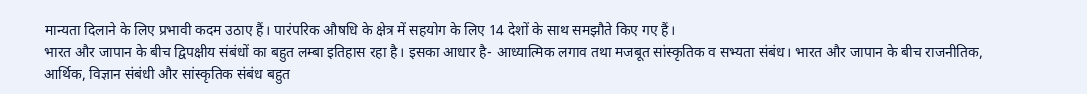मान्यता दिलाने के लिए प्रभावी कदम उठाए हैं। पारंपरिक औषधि के क्षेत्र में सहयोग के लिए 14 देशों के साथ समझौते किए गए हैं।
भारत और जापान के बीच द्विपक्षीय संबंधों का बहुत लम्बा इतिहास रहा है। इसका आधार है- आध्यात्मिक लगाव तथा मजबूत सांस्कृतिक व सभ्यता संबंध। भारत और जापान के बीच राजनीतिक, आर्थिक, विज्ञान संबंधी और सांस्कृतिक संबंध बहुत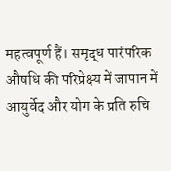महत्वपूर्ण हैं। समृद्ध पारंपरिक औषधि की परिप्रेक्ष्य में जापान में आयुर्वेद और योग के प्रति रुचि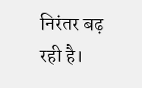निरंतर बढ़ रही है।